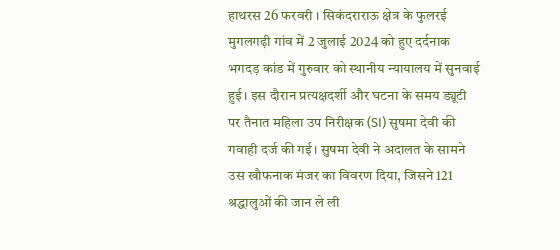हाथरस 26 फरवरी । सिकंदराराऊ क्षेत्र के फुलरई मुगलगढ़ी गांव में 2 जुलाई 2024 को हुए दर्दनाक भगदड़ कांड में गुरुवार को स्थानीय न्यायालय में सुनवाई हुई। इस दौरान प्रत्यक्षदर्शी और घटना के समय ड्यूटी पर तैनात महिला उप निरीक्षक (SI) सुषमा देवी की गवाही दर्ज की गई। सुषमा देवी ने अदालत के सामने उस खौफनाक मंजर का विवरण दिया, जिसने 121 श्रद्धालुओं की जान ले ली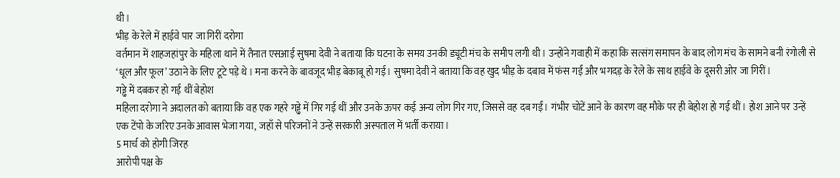थी।
भीड़ के रेले में हाईवे पार जा गिरीं दरोगा
वर्तमान में शाहजहांपुर के महिला थाने में तैनात एसआई सुषमा देवी ने बताया कि घटना के समय उनकी ड्यूटी मंच के समीप लगी थी। उन्होंने गवाही में कहा कि सत्संग समापन के बाद लोग मंच के सामने बनी रंगोली से ‘धूल और फूल’ उठाने के लिए टूटे पड़े थे। मना करने के बावजूद भीड़ बेकाबू हो गई। सुषमा देवी ने बताया कि वह खुद भीड़ के दबाव में फंस गईं और भगदड़ के रेले के साथ हाईवे के दूसरी ओर जा गिरीं।
गड्ढे में दबकर हो गई थीं बेहोश
महिला दरोगा ने अदालत को बताया कि वह एक गहरे गड्ढे में गिर गई थीं और उनके ऊपर कई अन्य लोग गिर गए, जिससे वह दब गईं। गंभीर चोटें आने के कारण वह मौके पर ही बेहोश हो गई थीं। होश आने पर उन्हें एक टेंपो के जरिए उनके आवास भेजा गया, जहाँ से परिजनों ने उन्हें सरकारी अस्पताल में भर्ती कराया।
5 मार्च को होगी जिरह
आरोपी पक्ष के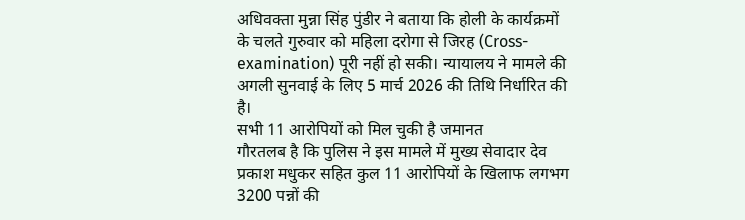अधिवक्ता मुन्ना सिंह पुंडीर ने बताया कि होली के कार्यक्रमों के चलते गुरुवार को महिला दरोगा से जिरह (Cross-examination) पूरी नहीं हो सकी। न्यायालय ने मामले की अगली सुनवाई के लिए 5 मार्च 2026 की तिथि निर्धारित की है।
सभी 11 आरोपियों को मिल चुकी है जमानत
गौरतलब है कि पुलिस ने इस मामले में मुख्य सेवादार देव प्रकाश मधुकर सहित कुल 11 आरोपियों के खिलाफ लगभग 3200 पन्नों की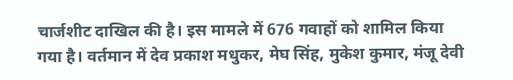चार्जशीट दाखिल की है। इस मामले में 676 गवाहों को शामिल किया गया है। वर्तमान में देव प्रकाश मधुकर, मेघ सिंह, मुकेश कुमार, मंजू देवी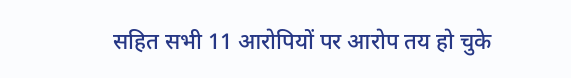सहित सभी 11 आरोपियों पर आरोप तय हो चुके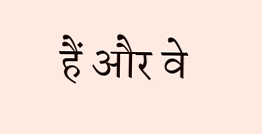हैं और वे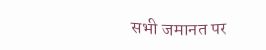सभी जमानत पर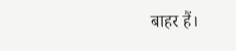बाहर हैं।